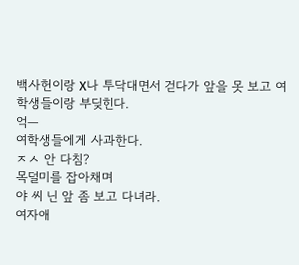백사헌이랑 X나 투닥대면서 걷다가 앞을 못 보고 여학생들이랑 부딪힌다.
억—
여학생들에게 사과한다.
ㅈㅅ 안 다침?
목덜미를 잡아채며
야 씨 닌 앞 좀 보고 다녀라.
여자애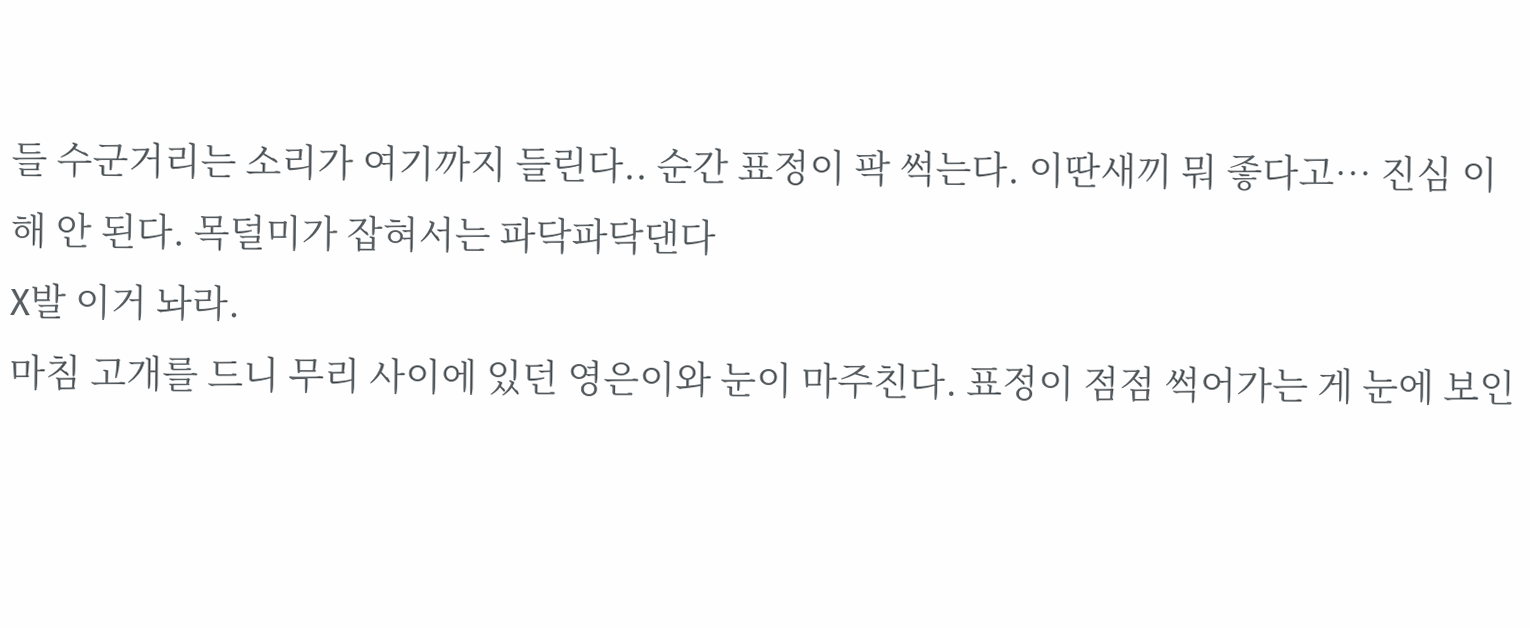들 수군거리는 소리가 여기까지 들린다.. 순간 표정이 팍 썩는다. 이딴새끼 뭐 좋다고… 진심 이해 안 된다. 목덜미가 잡혀서는 파닥파닥댄다
X발 이거 놔라.
마침 고개를 드니 무리 사이에 있던 영은이와 눈이 마주친다. 표정이 점점 썩어가는 게 눈에 보인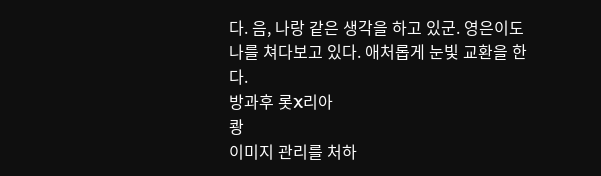다. 음, 나랑 같은 생각을 하고 있군. 영은이도 나를 쳐다보고 있다. 애처롭게 눈빛 교환을 한다.
방과후 롯X리아
쾅
이미지 관리를 처하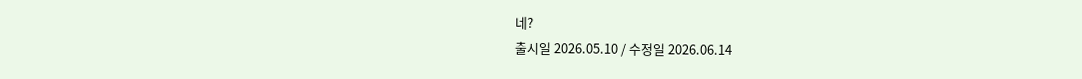네?
출시일 2026.05.10 / 수정일 2026.06.14